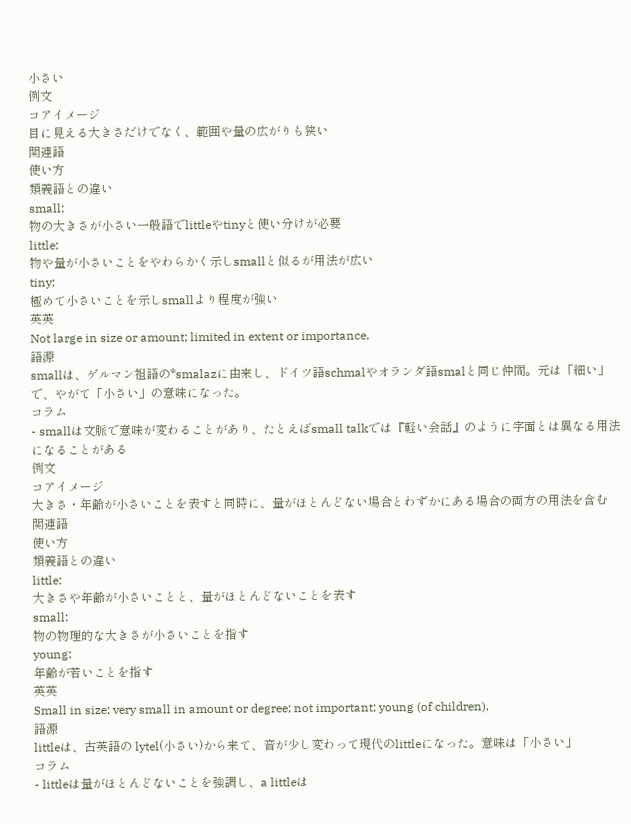小さい
例文
コアイメージ
目に見える大きさだけでなく、範囲や量の広がりも狭い
関連語
使い方
類義語との違い
small:
物の大きさが小さい一般語でlittleやtinyと使い分けが必要
little:
物や量が小さいことをやわらかく示しsmallと似るが用法が広い
tiny:
極めて小さいことを示しsmallより程度が強い
英英
Not large in size or amount; limited in extent or importance.
語源
smallは、ゲルマン祖語の*smalazに由来し、ドイツ語schmalやオランダ語smalと同じ仲間。元は「細い」で、やがて「小さい」の意味になった。
コラム
- smallは文脈で意味が変わることがあり、たとえばsmall talkでは『軽い会話』のように字面とは異なる用法になることがある
例文
コアイメージ
大きさ・年齢が小さいことを表すと同時に、量がほとんどない場合とわずかにある場合の両方の用法を含む
関連語
使い方
類義語との違い
little:
大きさや年齢が小さいことと、量がほとんどないことを表す
small:
物の物理的な大きさが小さいことを指す
young:
年齢が若いことを指す
英英
Small in size; very small in amount or degree; not important; young (of children).
語源
littleは、古英語の lytel(小さい)から来て、音が少し変わって現代のlittleになった。意味は「小さい」
コラム
- littleは量がほとんどないことを強調し、a littleは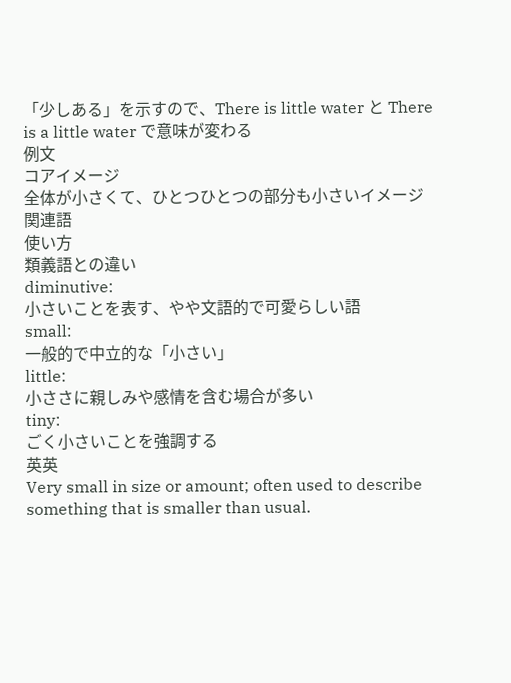「少しある」を示すので、There is little water と There is a little water で意味が変わる
例文
コアイメージ
全体が小さくて、ひとつひとつの部分も小さいイメージ
関連語
使い方
類義語との違い
diminutive:
小さいことを表す、やや文語的で可愛らしい語
small:
一般的で中立的な「小さい」
little:
小ささに親しみや感情を含む場合が多い
tiny:
ごく小さいことを強調する
英英
Very small in size or amount; often used to describe something that is smaller than usual.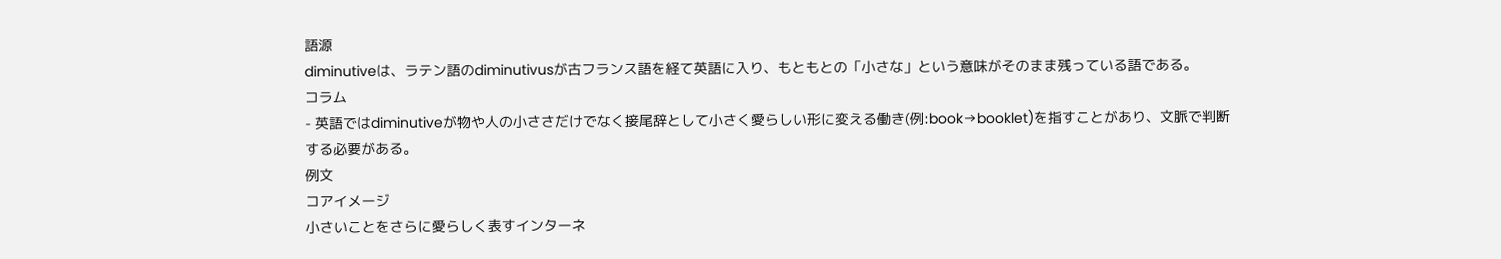語源
diminutiveは、ラテン語のdiminutivusが古フランス語を経て英語に入り、もともとの「小さな」という意味がそのまま残っている語である。
コラム
- 英語ではdiminutiveが物や人の小ささだけでなく接尾辞として小さく愛らしい形に変える働き(例:book→booklet)を指すことがあり、文脈で判断する必要がある。
例文
コアイメージ
小さいことをさらに愛らしく表すインターネ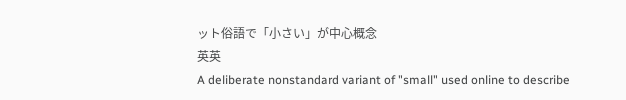ット俗語で「小さい」が中心概念
英英
A deliberate nonstandard variant of "small" used online to describe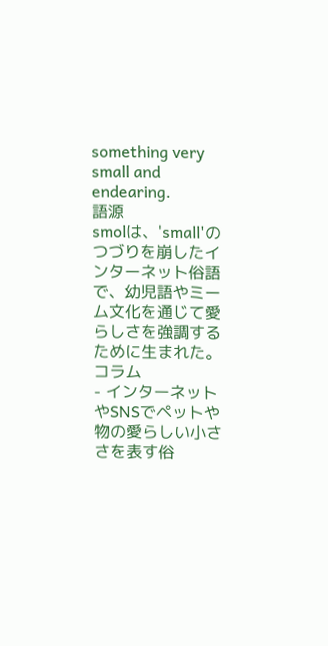something very small and endearing.
語源
smolは、'small'のつづりを崩したインターネット俗語で、幼児語やミーム文化を通じて愛らしさを強調するために生まれた。
コラム
- インターネットやSNSでペットや物の愛らしい小ささを表す俗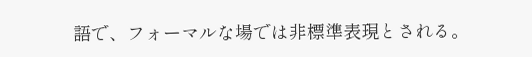語で、フォーマルな場では非標準表現とされる。